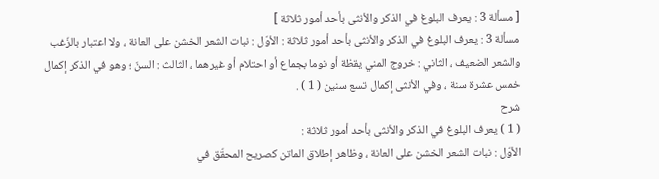[ مسألة 3 : يعرف البلوغ في الذكر والأنثى بأحد أمور ثلاثة ]
مسألة 3 : يعرف البلوغ في الذكر والأنثى بأحد أمور ثلاثة : الأوّل : نبات الشعر الخشن على العانة ، ولا اعتبار بالزّغب والشعر الضعيف ، الثاني : خروج المني يقظة أو نوما بجماع أو احتلام أو غيرهما ، الثالث : السنّ ؛ وهو في الذكر إكمال خمس عشرة سنة ، وفي الأنثى إكمال تسع سنين ( 1 ) .
شرح
( 1 ) يعرف البلوغ في الذكر والأنثى بأحد أمور ثلاثة :
الأوّل : نبات الشعر الخشن على العانة ، وظاهر إطلاق الماتن كصريح المحقّق في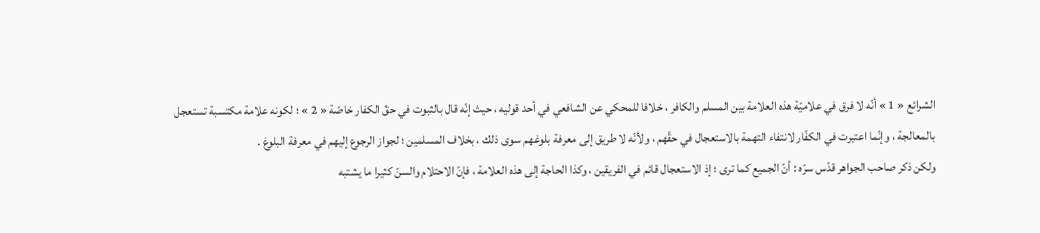الشرائع « 1 » أنّه لا فرق في علاميّة هذه العلامة بين المسلم والكافر ، خلافا للمحكي عن الشافعي في أحد قوليه ، حيث إنّه قال بالثبوت في حقّ الكفار خاصّة « 2 » ؛ لكونه علامة مكتسبة تستعجل بالمعالجة ، وإنّما اعتبرت في الكفّار لانتفاء التهمة بالاستعجال في حقّهم ، ولأنّه لا طريق إلى معرفة بلوغهم سوى ذلك ، بخلاف المسلمين ؛ لجواز الرجوع إليهم في معرفة البلوغ .
ولكن ذكر صاحب الجواهر قدّس سرّه : أنّ الجميع كما ترى ؛ إذ الاستعجال قائم في الفريقين ، وكذا الحاجة إلى هذه العلامة ، فإنّ الاحتلام والسنّ كثيرا ما يشتبه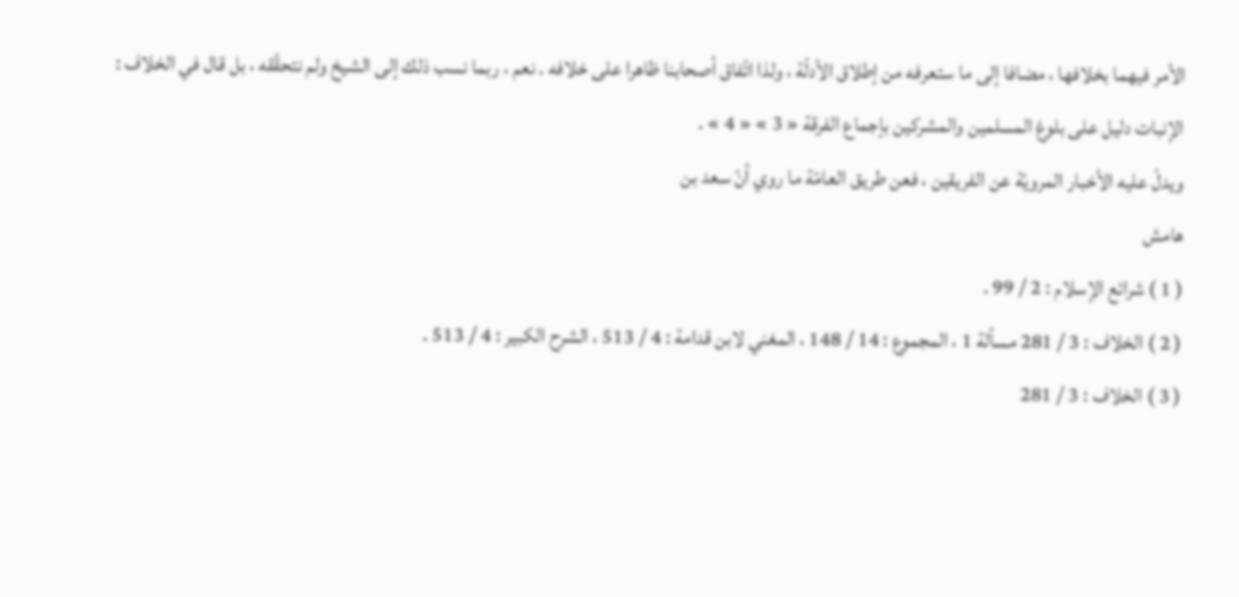الأمر فيهما بخلافها ، مضافا إلى ما ستعرفه من إطلاق الأدلّة ، ولذا اتّفاق أصحابنا ظاهرا على خلافه . نعم ، ربما نسب ذلك إلى الشيخ ولم نتحقّقه ، بل قال في الخلاف :
الإنبات دليل على بلوغ المسلمين والمشركين بإجماع الفرقة « 3 » « 4 » .
ويدلّ عليه الأخبار المرويّة عن الفريقين ، فعن طريق العامّة ما روي أنّ سعد بن
هامش
( 1 ) شرائع الإسلام : 2 / 99 .
( 2 ) الخلاف : 3 / 281 مسألة 1 ، المجموع : 14 / 148 ، المغني لابن قدامة : 4 / 513 ، الشرح الكبير : 4 / 513 .
( 3 ) الخلاف : 3 / 281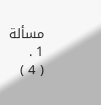مسألة 1 .
( 4 )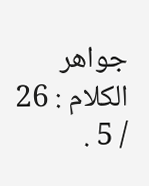جواهر الكلام : 26 / 5 .